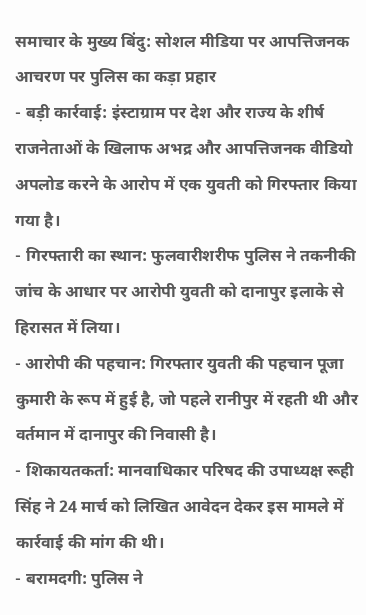समाचार के मुख्य बिंदु: सोशल मीडिया पर आपत्तिजनक आचरण पर पुलिस का कड़ा प्रहार
- बड़ी कार्रवाई: इंस्टाग्राम पर देश और राज्य के शीर्ष राजनेताओं के खिलाफ अभद्र और आपत्तिजनक वीडियो अपलोड करने के आरोप में एक युवती को गिरफ्तार किया गया है।
- गिरफ्तारी का स्थान: फुलवारीशरीफ पुलिस ने तकनीकी जांच के आधार पर आरोपी युवती को दानापुर इलाके से हिरासत में लिया।
- आरोपी की पहचान: गिरफ्तार युवती की पहचान पूजा कुमारी के रूप में हुई है, जो पहले रानीपुर में रहती थी और वर्तमान में दानापुर की निवासी है।
- शिकायतकर्ता: मानवाधिकार परिषद की उपाध्यक्ष रूही सिंह ने 24 मार्च को लिखित आवेदन देकर इस मामले में कार्रवाई की मांग की थी।
- बरामदगी: पुलिस ने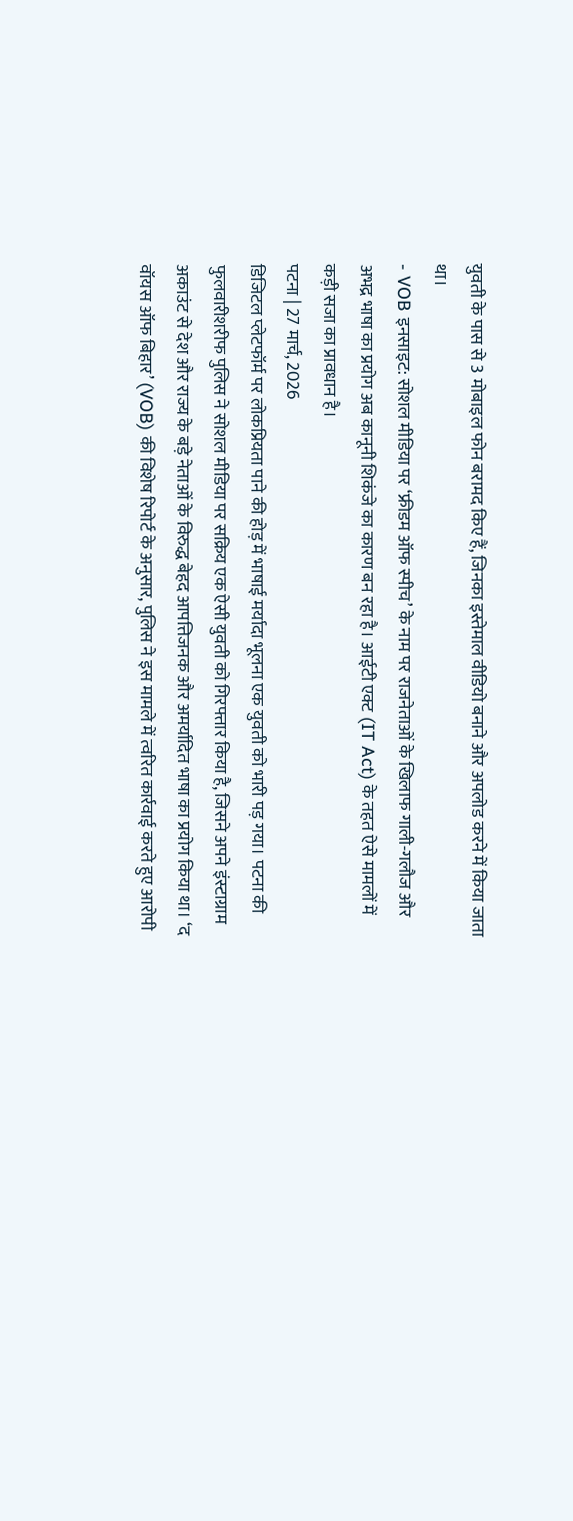युवती के पास से 3 मोबाइल फोन बरामद किए हैं, जिनका इस्तेमाल वीडियो बनाने और अपलोड करने में किया जाता था।
- VOB इनसाइट: सोशल मीडिया पर ‘फ्रीडम ऑफ स्पीच’ के नाम पर राजनेताओं के खिलाफ गाली-गलौज और अभद्र भाषा का प्रयोग अब कानूनी शिकंजे का कारण बन रहा है। आईटी एक्ट (IT Act) के तहत ऐसे मामलों में कड़ी सजा का प्रावधान है।
पटना | 27 मार्च, 2026
डिजिटल प्लेटफॉर्म पर लोकप्रियता पाने की होड़ में भाषाई मर्यादा भूलना एक युवती को भारी पड़ गया। पटना की फुलवारीशरीफ पुलिस ने सोशल मीडिया पर सक्रिय एक ऐसी युवती को गिरफ्तार किया है, जिसने अपने इंस्टाग्राम अकाउंट से देश और राज्य के बड़े नेताओं के विरुद्ध बेहद आपत्तिजनक और अमर्यादित भाषा का प्रयोग किया था। ‘द वॉयस ऑफ बिहार’ (VOB) की विशेष रिपोर्ट के अनुसार, पुलिस ने इस मामले में त्वरित कार्रवाई करते हुए आरोपी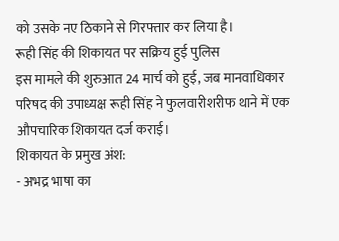को उसके नए ठिकाने से गिरफ्तार कर लिया है।
रूही सिंह की शिकायत पर सक्रिय हुई पुलिस
इस मामले की शुरुआत 24 मार्च को हुई, जब मानवाधिकार परिषद की उपाध्यक्ष रूही सिंह ने फुलवारीशरीफ थाने में एक औपचारिक शिकायत दर्ज कराई।
शिकायत के प्रमुख अंश:
- अभद्र भाषा का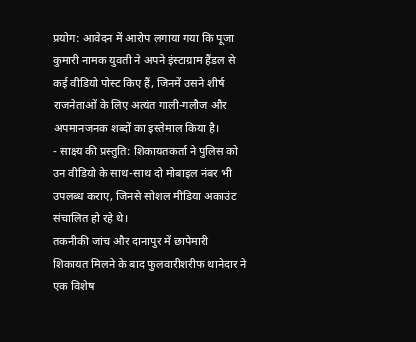प्रयोग: आवेदन में आरोप लगाया गया कि पूजा कुमारी नामक युवती ने अपने इंस्टाग्राम हैंडल से कई वीडियो पोस्ट किए हैं, जिनमें उसने शीर्ष राजनेताओं के लिए अत्यंत गाली-गलौज और अपमानजनक शब्दों का इस्तेमाल किया है।
- साक्ष्य की प्रस्तुति: शिकायतकर्ता ने पुलिस को उन वीडियो के साथ-साथ दो मोबाइल नंबर भी उपलब्ध कराए, जिनसे सोशल मीडिया अकाउंट संचालित हो रहे थे।
तकनीकी जांच और दानापुर में छापेमारी
शिकायत मिलने के बाद फुलवारीशरीफ थानेदार ने एक विशेष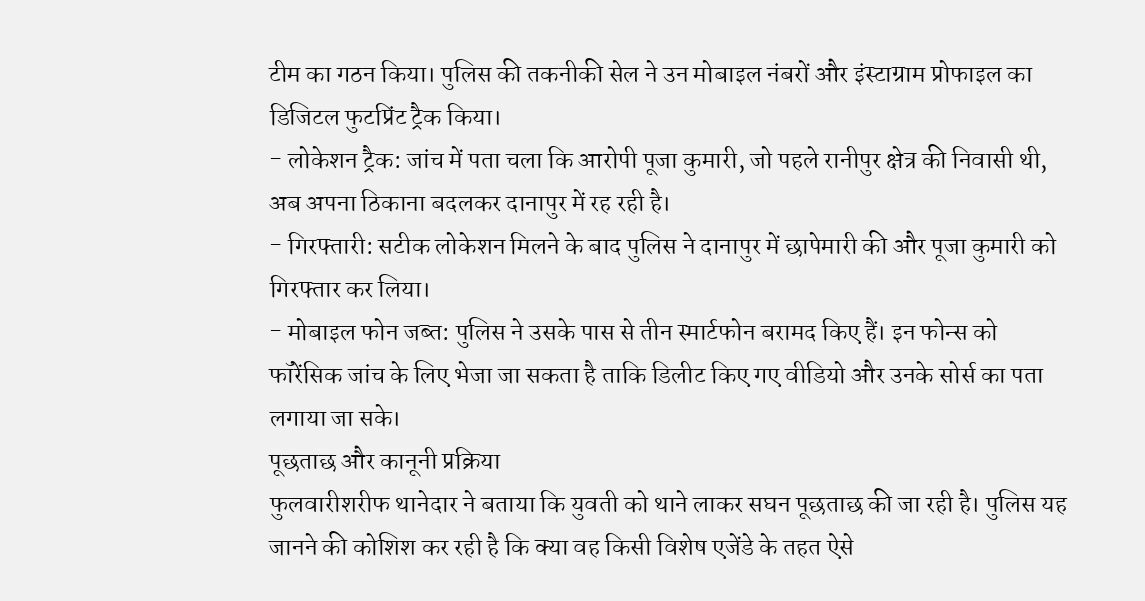टीम का गठन किया। पुलिस की तकनीकी सेल ने उन मोबाइल नंबरों और इंस्टाग्राम प्रोफाइल का डिजिटल फुटप्रिंट ट्रैक किया।
- लोकेशन ट्रैक: जांच में पता चला कि आरोपी पूजा कुमारी, जो पहले रानीपुर क्षेत्र की निवासी थी, अब अपना ठिकाना बदलकर दानापुर में रह रही है।
- गिरफ्तारी: सटीक लोकेशन मिलने के बाद पुलिस ने दानापुर में छापेमारी की और पूजा कुमारी को गिरफ्तार कर लिया।
- मोबाइल फोन जब्त: पुलिस ने उसके पास से तीन स्मार्टफोन बरामद किए हैं। इन फोन्स को फॉरेंसिक जांच के लिए भेजा जा सकता है ताकि डिलीट किए गए वीडियो और उनके सोर्स का पता लगाया जा सके।
पूछताछ और कानूनी प्रक्रिया
फुलवारीशरीफ थानेदार ने बताया कि युवती को थाने लाकर सघन पूछताछ की जा रही है। पुलिस यह जानने की कोशिश कर रही है कि क्या वह किसी विशेष एजेंडे के तहत ऐसे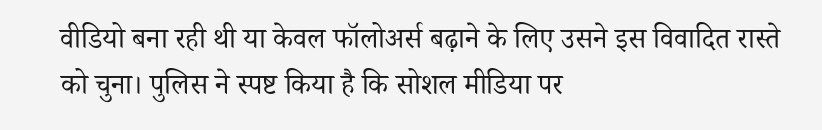वीडियो बना रही थी या केवल फॉलोअर्स बढ़ाने के लिए उसने इस विवादित रास्ते को चुना। पुलिस ने स्पष्ट किया है कि सोशल मीडिया पर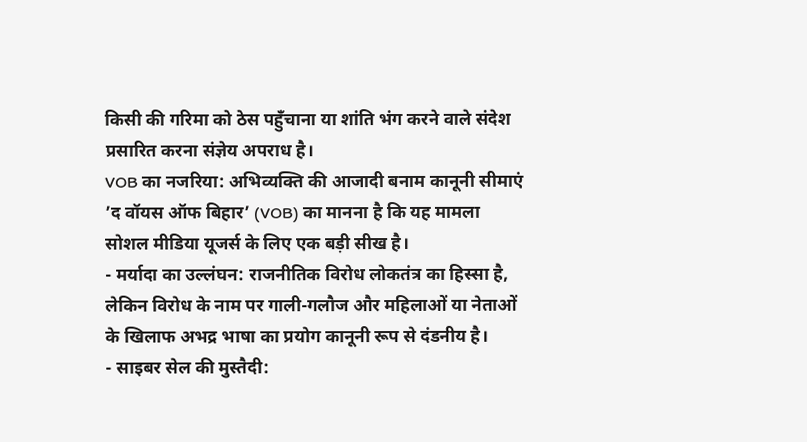किसी की गरिमा को ठेस पहुँचाना या शांति भंग करने वाले संदेश प्रसारित करना संज्ञेय अपराध है।
VOB का नजरिया: अभिव्यक्ति की आजादी बनाम कानूनी सीमाएं
’द वॉयस ऑफ बिहार’ (VOB) का मानना है कि यह मामला सोशल मीडिया यूजर्स के लिए एक बड़ी सीख है।
- मर्यादा का उल्लंघन: राजनीतिक विरोध लोकतंत्र का हिस्सा है, लेकिन विरोध के नाम पर गाली-गलौज और महिलाओं या नेताओं के खिलाफ अभद्र भाषा का प्रयोग कानूनी रूप से दंडनीय है।
- साइबर सेल की मुस्तैदी: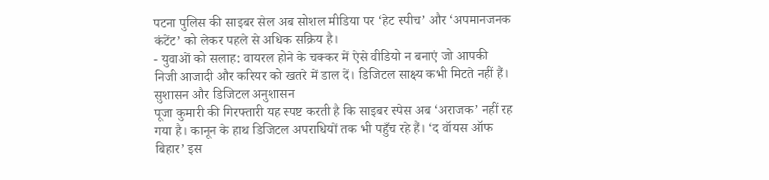पटना पुलिस की साइबर सेल अब सोशल मीडिया पर ‘हेट स्पीच’ और ‘अपमानजनक कंटेंट’ को लेकर पहले से अधिक सक्रिय है।
- युवाओं को सलाह: वायरल होने के चक्कर में ऐसे वीडियो न बनाएं जो आपकी निजी आजादी और करियर को खतरे में डाल दें। डिजिटल साक्ष्य कभी मिटते नहीं हैं।
सुशासन और डिजिटल अनुशासन
पूजा कुमारी की गिरफ्तारी यह स्पष्ट करती है कि साइबर स्पेस अब ‘अराजक’ नहीं रह गया है। कानून के हाथ डिजिटल अपराधियों तक भी पहुँच रहे हैं। ‘द वॉयस ऑफ बिहार’ इस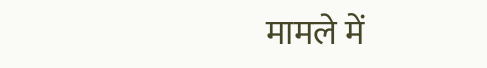मामले में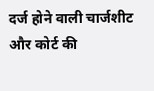दर्ज होने वाली चार्जशीट और कोर्ट की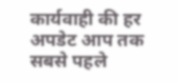कार्यवाही की हर अपडेट आप तक सबसे पहले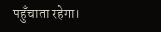पहुँचाता रहेगा।